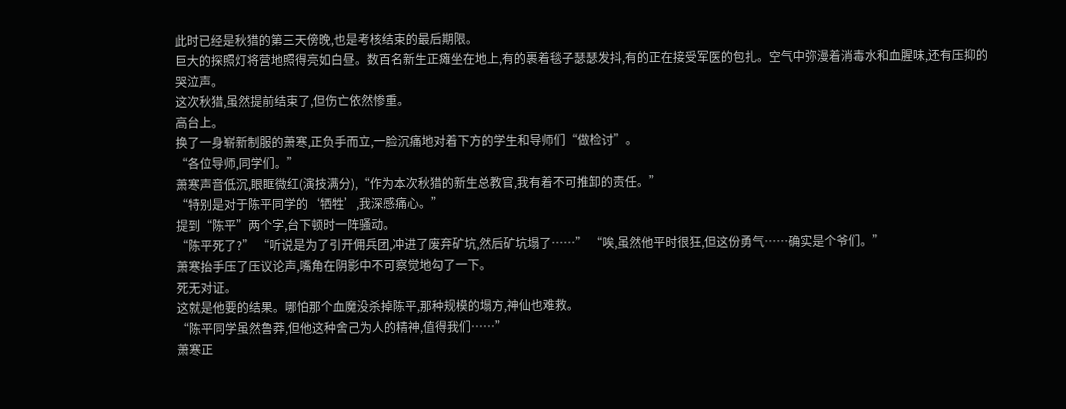此时已经是秋猎的第三天傍晚,也是考核结束的最后期限。
巨大的探照灯将营地照得亮如白昼。数百名新生正瘫坐在地上,有的裹着毯子瑟瑟发抖,有的正在接受军医的包扎。空气中弥漫着消毒水和血腥味,还有压抑的哭泣声。
这次秋猎,虽然提前结束了,但伤亡依然惨重。
高台上。
换了一身崭新制服的萧寒,正负手而立,一脸沉痛地对着下方的学生和导师们“做检讨”。
“各位导师,同学们。”
萧寒声音低沉,眼眶微红(演技满分),“作为本次秋猎的新生总教官,我有着不可推卸的责任。”
“特别是对于陈平同学的‘牺牲’,我深感痛心。”
提到“陈平”两个字,台下顿时一阵骚动。
“陈平死了?” “听说是为了引开佣兵团,冲进了废弃矿坑,然后矿坑塌了……” “唉,虽然他平时很狂,但这份勇气……确实是个爷们。”
萧寒抬手压了压议论声,嘴角在阴影中不可察觉地勾了一下。
死无对证。
这就是他要的结果。哪怕那个血魔没杀掉陈平,那种规模的塌方,神仙也难救。
“陈平同学虽然鲁莽,但他这种舍己为人的精神,值得我们……”
萧寒正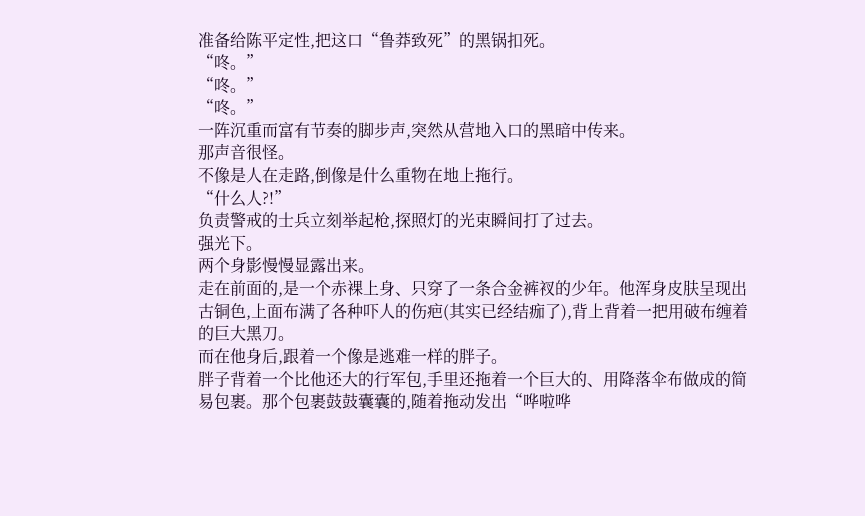准备给陈平定性,把这口“鲁莽致死”的黑锅扣死。
“咚。”
“咚。”
“咚。”
一阵沉重而富有节奏的脚步声,突然从营地入口的黑暗中传来。
那声音很怪。
不像是人在走路,倒像是什么重物在地上拖行。
“什么人?!”
负责警戒的士兵立刻举起枪,探照灯的光束瞬间打了过去。
强光下。
两个身影慢慢显露出来。
走在前面的,是一个赤裸上身、只穿了一条合金裤衩的少年。他浑身皮肤呈现出古铜色,上面布满了各种吓人的伤疤(其实已经结痂了),背上背着一把用破布缠着的巨大黑刀。
而在他身后,跟着一个像是逃难一样的胖子。
胖子背着一个比他还大的行军包,手里还拖着一个巨大的、用降落伞布做成的简易包裹。那个包裹鼓鼓囊囊的,随着拖动发出“哗啦哗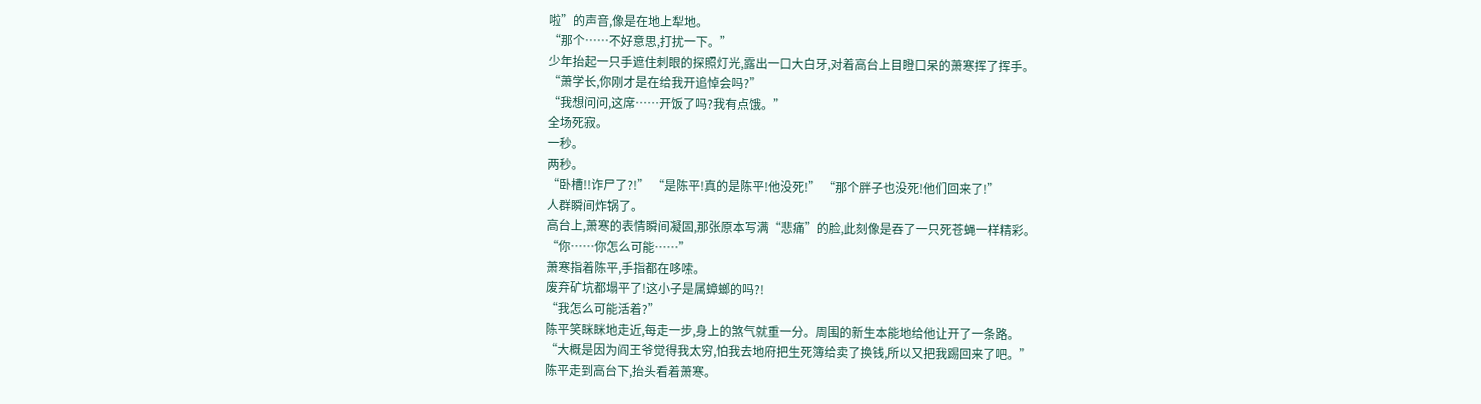啦”的声音,像是在地上犁地。
“那个……不好意思,打扰一下。”
少年抬起一只手遮住刺眼的探照灯光,露出一口大白牙,对着高台上目瞪口呆的萧寒挥了挥手。
“萧学长,你刚才是在给我开追悼会吗?”
“我想问问,这席……开饭了吗?我有点饿。”
全场死寂。
一秒。
两秒。
“卧槽!!诈尸了?!” “是陈平!真的是陈平!他没死!” “那个胖子也没死!他们回来了!”
人群瞬间炸锅了。
高台上,萧寒的表情瞬间凝固,那张原本写满“悲痛”的脸,此刻像是吞了一只死苍蝇一样精彩。
“你……你怎么可能……”
萧寒指着陈平,手指都在哆嗦。
废弃矿坑都塌平了!这小子是属蟑螂的吗?!
“我怎么可能活着?”
陈平笑眯眯地走近,每走一步,身上的煞气就重一分。周围的新生本能地给他让开了一条路。
“大概是因为阎王爷觉得我太穷,怕我去地府把生死簿给卖了换钱,所以又把我踢回来了吧。”
陈平走到高台下,抬头看着萧寒。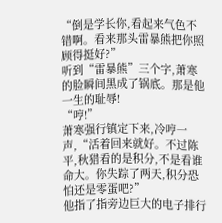“倒是学长你,看起来气色不错啊。看来那头雷暴熊把你照顾得挺好?”
听到“雷暴熊”三个字,萧寒的脸瞬间黑成了锅底。那是他一生的耻辱!
“哼!”
萧寒强行镇定下来,冷哼一声,“活着回来就好。不过陈平,秋猎看的是积分,不是看谁命大。你失踪了两天,积分恐怕还是零蛋吧?”
他指了指旁边巨大的电子排行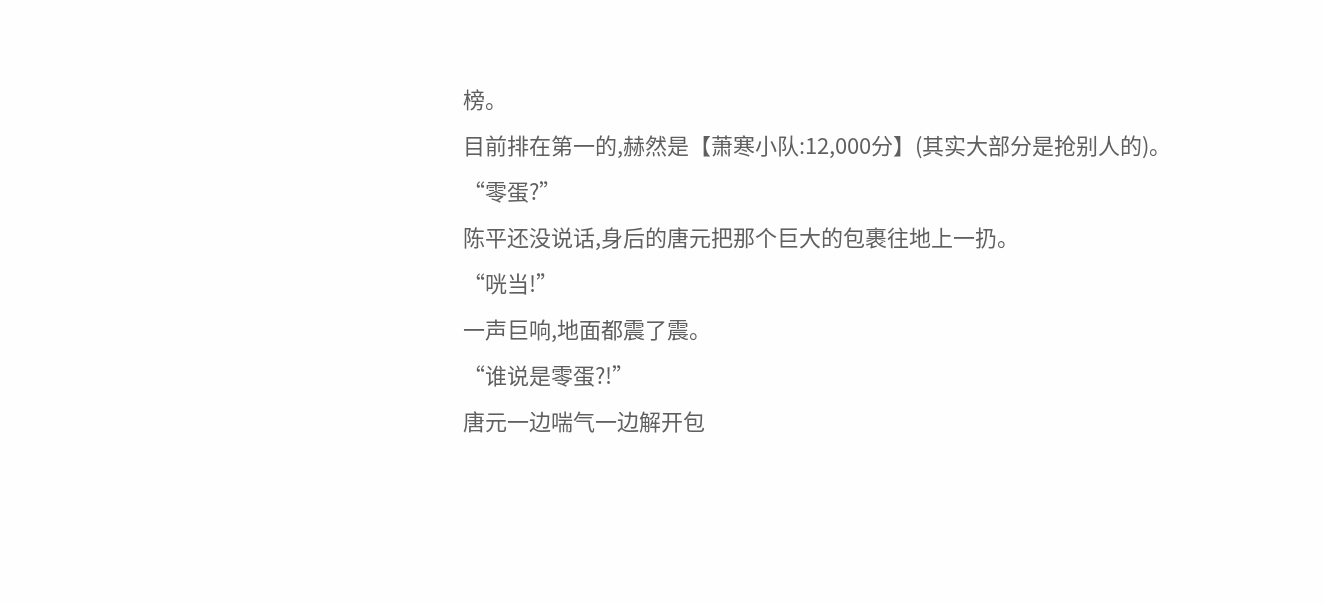榜。
目前排在第一的,赫然是【萧寒小队:12,000分】(其实大部分是抢别人的)。
“零蛋?”
陈平还没说话,身后的唐元把那个巨大的包裹往地上一扔。
“咣当!”
一声巨响,地面都震了震。
“谁说是零蛋?!”
唐元一边喘气一边解开包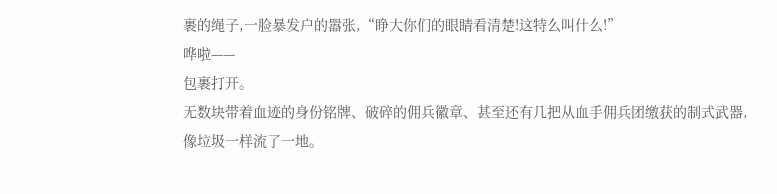裹的绳子,一脸暴发户的嚣张,“睁大你们的眼睛看清楚!这特么叫什么!”
哗啦——
包裹打开。
无数块带着血迹的身份铭牌、破碎的佣兵徽章、甚至还有几把从血手佣兵团缴获的制式武器,像垃圾一样流了一地。